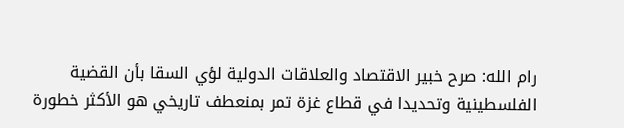رام الله: صرح خبير الاقتصاد والعلاقات الدولية لؤي السقا بأن القضية الفلسطينية وتحديدا في قطاع غزة تمر بمنعطف تاريخي هو الأكثر خطورة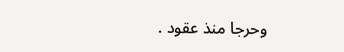وحرجا منذ عقود .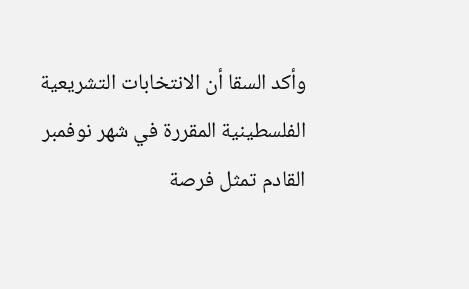وأكد السقا أن الانتخابات التشريعية الفلسطينية المقررة في شهر نوفمبر القادم تمثل فرصة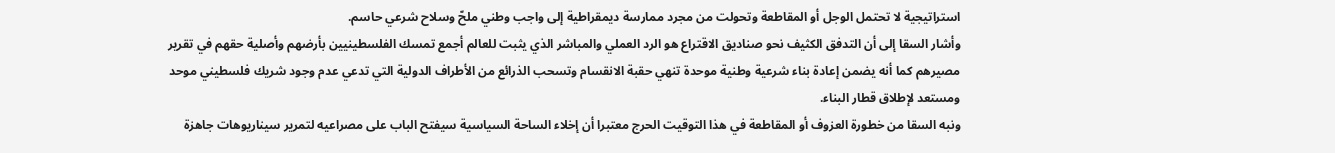استراتيجية لا تحتمل الوجل أو المقاطعة وتحولت من مجرد ممارسة ديمقراطية إلى واجب وطني ملحّ وسلاح شرعي حاسم.
وأشار السقا إلى أن التدفق الكثيف نحو صناديق الاقتراع هو الرد العملي والمباشر الذي يثبت للعالم أجمع تمسك الفلسطينيين بأرضهم وأصلية حقهم في تقرير مصيرهم كما أنه يضمن إعادة بناء شرعية وطنية موحدة تنهي حقبة الانقسام وتسحب الذرائع من الأطراف الدولية التي تدعي عدم وجود شريك فلسطيني موحد ومستعد لإطلاق قطار البناء.
ونبه السقا من خطورة العزوف أو المقاطعة في هذا التوقيت الحرج معتبرا أن إخلاء الساحة السياسية سيفتح الباب على مصراعيه لتمرير سيناريوهات جاهزة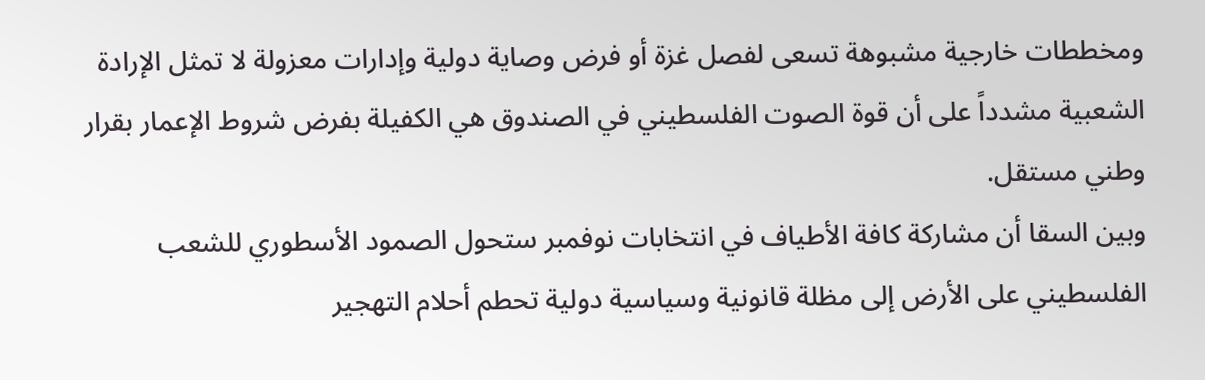ومخططات خارجية مشبوهة تسعى لفصل غزة أو فرض وصاية دولية وإدارات معزولة لا تمثل الإرادة الشعبية مشدداً على أن قوة الصوت الفلسطيني في الصندوق هي الكفيلة بفرض شروط الإعمار بقرار وطني مستقل.
وبين السقا أن مشاركة كافة الأطياف في انتخابات نوفمبر ستحول الصمود الأسطوري للشعب الفلسطيني على الأرض إلى مظلة قانونية وسياسية دولية تحطم أحلام التهجير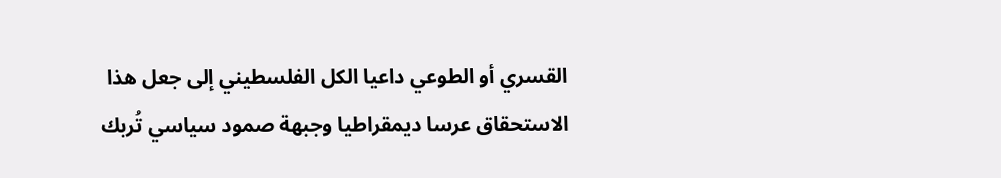القسري أو الطوعي داعيا الكل الفلسطيني إلى جعل هذا الاستحقاق عرسا ديمقراطيا وجبهة صمود سياسي تُربك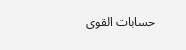حسابات القوى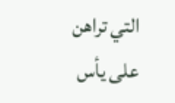التي تراهن على يأس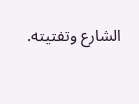الشارع وتفتيته.